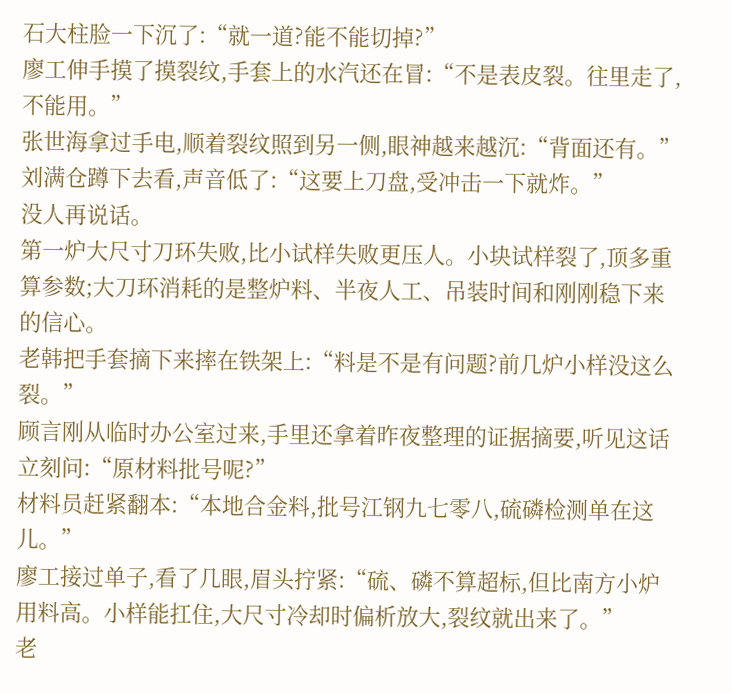石大柱脸一下沉了:“就一道?能不能切掉?”
廖工伸手摸了摸裂纹,手套上的水汽还在冒:“不是表皮裂。往里走了,不能用。”
张世海拿过手电,顺着裂纹照到另一侧,眼神越来越沉:“背面还有。”
刘满仓蹲下去看,声音低了:“这要上刀盘,受冲击一下就炸。”
没人再说话。
第一炉大尺寸刀环失败,比小试样失败更压人。小块试样裂了,顶多重算参数;大刀环消耗的是整炉料、半夜人工、吊装时间和刚刚稳下来的信心。
老韩把手套摘下来摔在铁架上:“料是不是有问题?前几炉小样没这么裂。”
顾言刚从临时办公室过来,手里还拿着昨夜整理的证据摘要,听见这话立刻问:“原材料批号呢?”
材料员赶紧翻本:“本地合金料,批号江钢九七零八,硫磷检测单在这儿。”
廖工接过单子,看了几眼,眉头拧紧:“硫、磷不算超标,但比南方小炉用料高。小样能扛住,大尺寸冷却时偏析放大,裂纹就出来了。”
老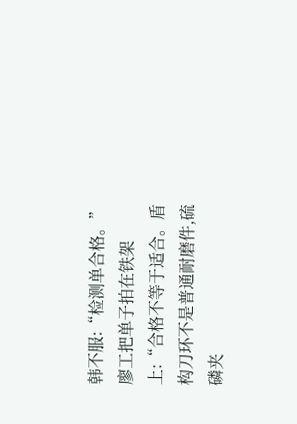韩不服:“检测单合格。”
廖工把单子拍在铁架上:“合格不等于适合。盾构刀环不是普通耐磨件,硫磷夹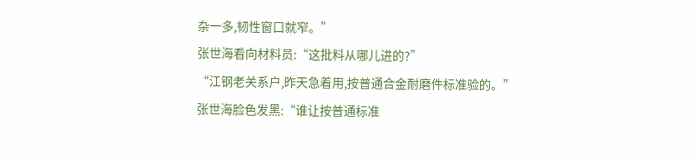杂一多,韧性窗口就窄。”
张世海看向材料员:“这批料从哪儿进的?”
“江钢老关系户,昨天急着用,按普通合金耐磨件标准验的。”
张世海脸色发黑:“谁让按普通标准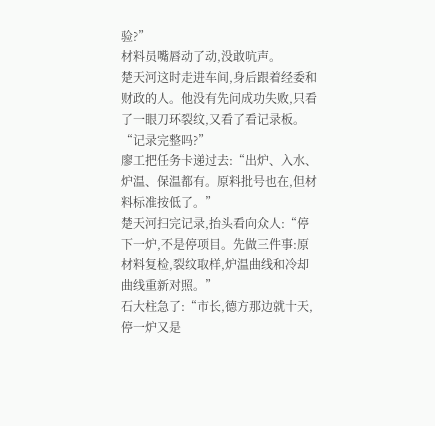验?”
材料员嘴唇动了动,没敢吭声。
楚天河这时走进车间,身后跟着经委和财政的人。他没有先问成功失败,只看了一眼刀环裂纹,又看了看记录板。
“记录完整吗?”
廖工把任务卡递过去:“出炉、入水、炉温、保温都有。原料批号也在,但材料标准按低了。”
楚天河扫完记录,抬头看向众人:“停下一炉,不是停项目。先做三件事:原材料复检,裂纹取样,炉温曲线和冷却曲线重新对照。”
石大柱急了:“市长,德方那边就十天,停一炉又是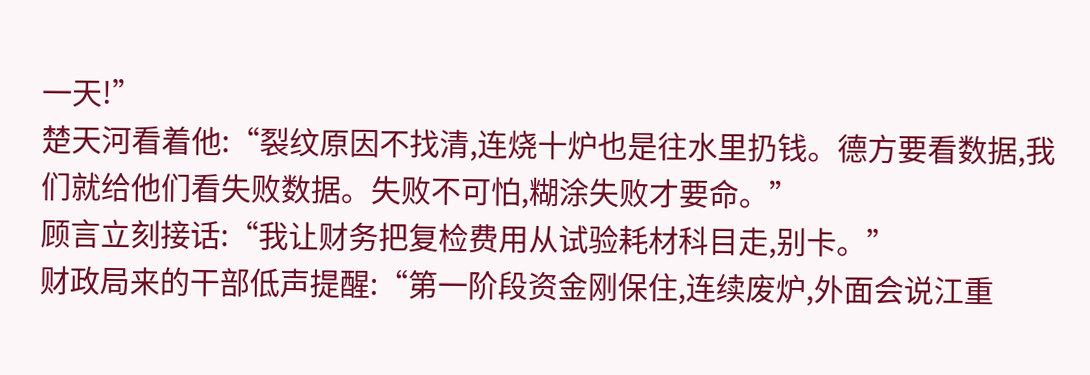一天!”
楚天河看着他:“裂纹原因不找清,连烧十炉也是往水里扔钱。德方要看数据,我们就给他们看失败数据。失败不可怕,糊涂失败才要命。”
顾言立刻接话:“我让财务把复检费用从试验耗材科目走,别卡。”
财政局来的干部低声提醒:“第一阶段资金刚保住,连续废炉,外面会说江重